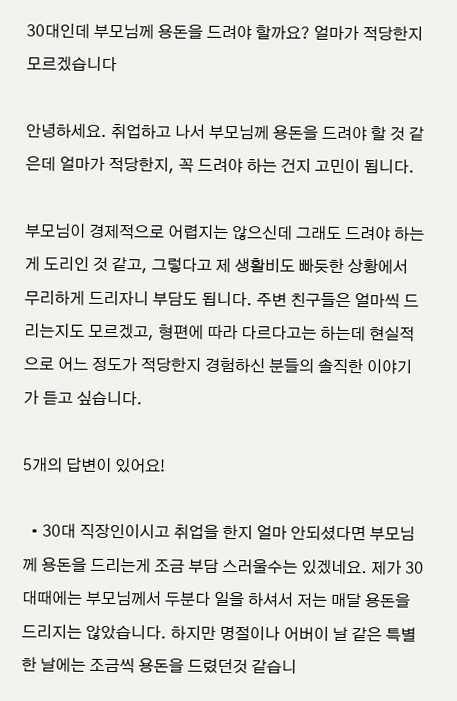30대인데 부모님께 용돈을 드려야 할까요? 얼마가 적당한지 모르겠습니다

안녕하세요. 취업하고 나서 부모님께 용돈을 드려야 할 것 같은데 얼마가 적당한지, 꼭 드려야 하는 건지 고민이 됩니다.

부모님이 경제적으로 어렵지는 않으신데 그래도 드려야 하는 게 도리인 것 같고, 그렇다고 제 생활비도 빠듯한 상황에서 무리하게 드리자니 부담도 됩니다. 주변 친구들은 얼마씩 드리는지도 모르겠고, 형편에 따라 다르다고는 하는데 현실적으로 어느 정도가 적당한지 경험하신 분들의 솔직한 이야기가 듣고 싶습니다.

5개의 답변이 있어요!

  • 30대 직장인이시고 취업을 한지 얼마 안되셨다면 부모님께 용돈을 드리는게 조금 부담 스러울수는 있겠네요. 제가 30대때에는 부모님께서 두분다 일을 하셔서 저는 매달 용돈을 드리지는 않았습니다. 하지만 명절이나 어버이 날 같은 특별한 날에는 조금씩 용돈을 드렸던것 같습니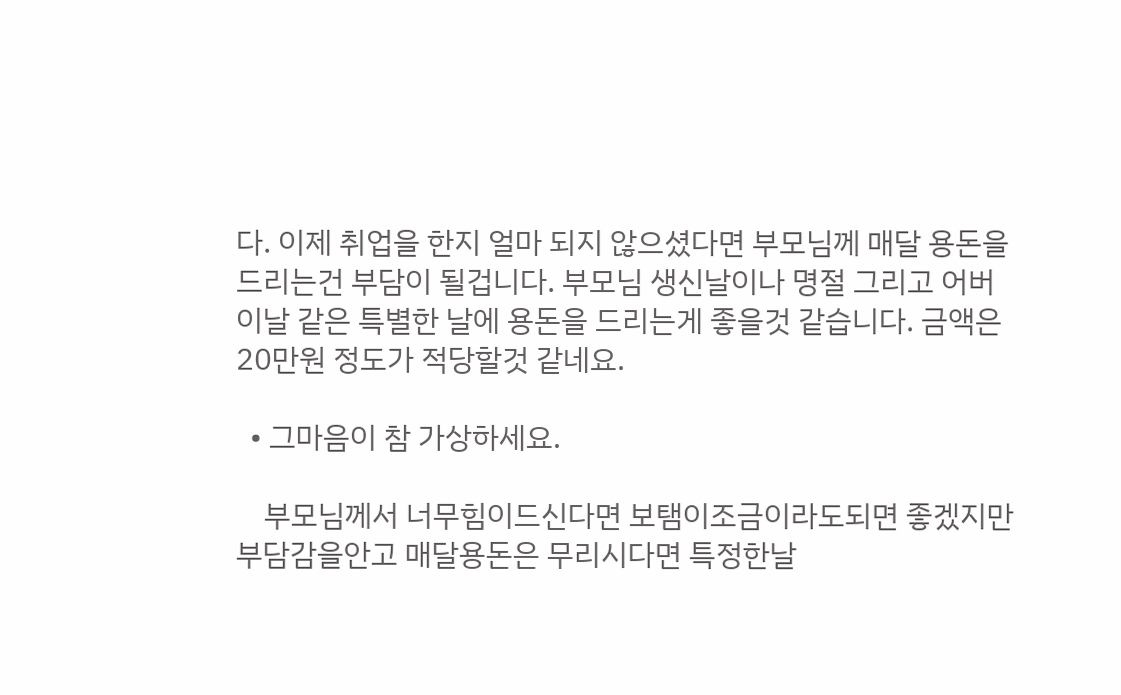다. 이제 취업을 한지 얼마 되지 않으셨다면 부모님께 매달 용돈을 드리는건 부담이 될겁니다. 부모님 생신날이나 명절 그리고 어버이날 같은 특별한 날에 용돈을 드리는게 좋을것 같습니다. 금액은 20만원 정도가 적당할것 같네요.

  • 그마음이 참 가상하세요.

    부모님께서 너무힘이드신다면 보탬이조금이라도되면 좋겠지만 부담감을안고 매달용돈은 무리시다면 특정한날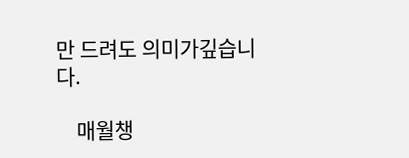만 드려도 의미가깊습니다.

    매월챙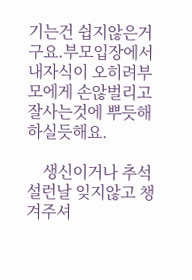기는건 쉽지않은거구요.부모입장에서 내자식이 오히려부모에게 손않벌리고 잘사는것에 뿌듯해하실듯해요.

    생신이거나 추석 설런날 잊지않고 챙겨주셔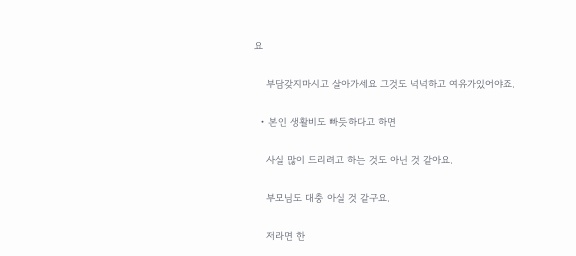요

    부담갖지마시고 살아가세요 그것도 넉넉하고 여유가있어야죠.

  • 본인 생활비도 빠듯하다고 하면

    사실 많이 드리려고 하는 것도 아닌 것 같아요.

    부모님도 대충 아실 것 같구요.

    저라면 한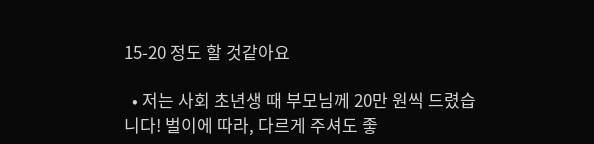15-20 정도 할 것같아요

  • 저는 사회 초년생 때 부모님께 20만 원씩 드렸습니다! 벌이에 따라, 다르게 주셔도 좋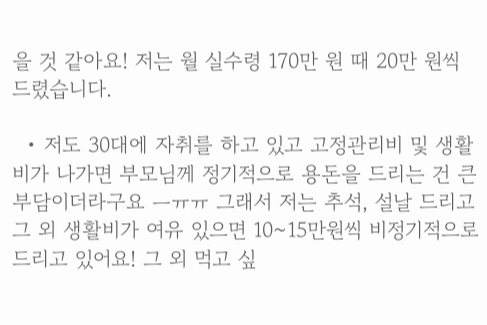을 것 같아요! 저는 월 실수령 170만 원 때 20만 원씩 드렸습니다.

  • 저도 30대에 자취를 하고 있고 고정관리비 및 생활비가 나가면 부모님께 정기적으로 용돈을 드리는 건 큰 부담이더라구요 ㅡㅠㅠ 그래서 저는 추석, 설날 드리고 그 외 생활비가 여유 있으면 10~15만원씩 비정기적으로 드리고 있어요! 그 외 먹고 싶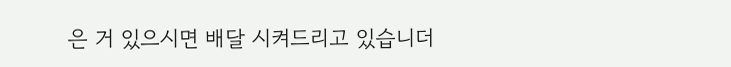은 거 있으시면 배달 시켜드리고 있습니더